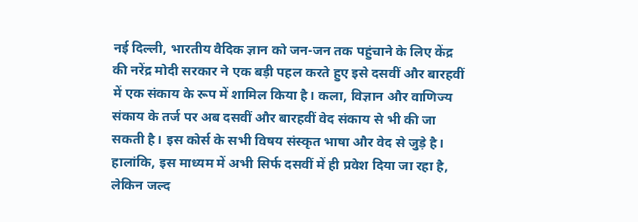नई दिल्ली, भारतीय वैदिक ज्ञान को जन-जन तक पहुंचाने के लिए केंद्र की नरेंद्र मोदी सरकार ने एक बड़ी पहल करते हुए इसे दसवीं और बारहवीं में एक संकाय के रूप में शामिल किया है। कला, विज्ञान और वाणिज्य संकाय के तर्ज पर अब दसवीं और बारहवीं वेद संकाय से भी की जा सकती है। इस कोर्स के सभी विषय संस्कृत भाषा और वेद से जुड़े है। हालांकि, इस माध्यम में अभी सिर्फ दसवीं में ही प्रवेश दिया जा रहा है, लेकिन जल्द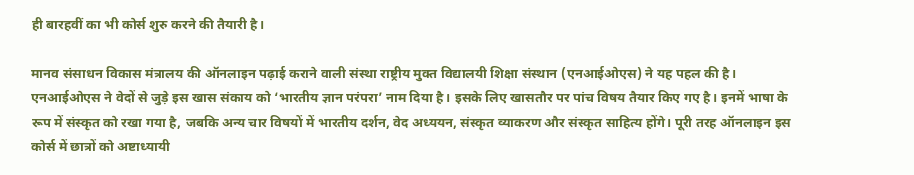ही बारहवीं का भी कोर्स शुरु करने की तैयारी है।

मानव संसाधन विकास मंत्रालय की ऑनलाइन पढ़ाई कराने वाली संस्था राष्ट्रीय मुक्त विद्यालयी शिक्षा संस्थान (एनआईओएस) ने यह पहल की है। एनआईओएस ने वेदों से जुड़े इस खास संकाय को ‘भारतीय ज्ञान परंपरा’ नाम दिया है। इसके लिए खासतौर पर पांच विषय तैयार किए गए है। इनमें भाषा के रूप में संस्कृत को रखा गया है, जबकि अन्य चार विषयों में भारतीय दर्शन, वेद अध्ययन, संस्कृत व्याकरण और संस्कृत साहित्य होंगे। पूरी तरह ऑनलाइन इस कोर्स में छात्रों को अष्टाध्यायी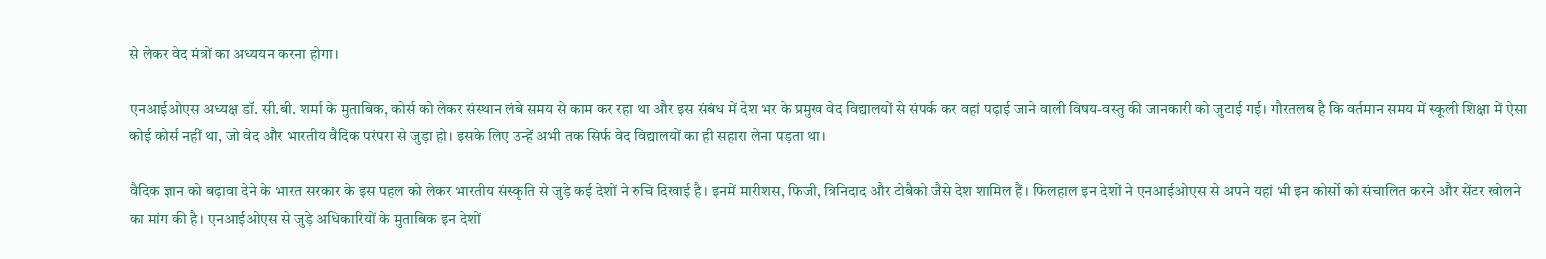से लेकर वेद मंत्रों का अध्ययन करना होगा।

एनआईओएस अध्यक्ष डॉ. सी.बी. शर्मा के मुताबिक, कोर्स को लेकर संस्थान लंबे समय से काम कर रहा था और इस संबंध में देश भर के प्रमुख वेद विद्यालयों से संपर्क कर वहां पढ़ाई जाने वाली विषय-वस्तु की जानकारी को जुटाई गई। गौरतलब है कि वर्तमान समय में स्कूली शिक्षा में ऐसा कोई कोर्स नहीं था, जो वेद और भारतीय वैदिक परंपरा से जुड़ा हो। इसके लिए उन्हें अभी तक सिर्फ वेद विद्यालयों का ही सहारा लेना पड़ता था।

वैदिक ज्ञान को बढ़ावा देने के भारत सरकार के इस पहल को लेकर भारतीय संस्कृति से जुड़े कई देशों ने रुचि दिखाई है। इनमें मारीशस, फिजी, त्रिनिदाद और टोबैको जैसे देश शामिल हैं। फिलहाल इन देशों ने एनआईओएस से अपने यहां भी इन कोर्सो को संचालित करने और सेंटर खोलने का मांग की है। एनआईओएस से जुड़े अधिकारियों के मुताबिक इन देशों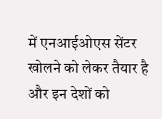में एनआईओएस सेंटर खोलने को लेकर तैयार है और इन देशों को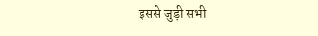इससे जुड़ी सभी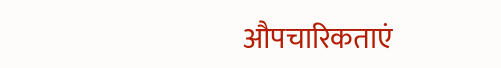औपचारिकताएं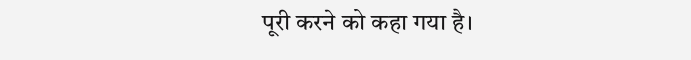पूरी करने को कहा गया है।